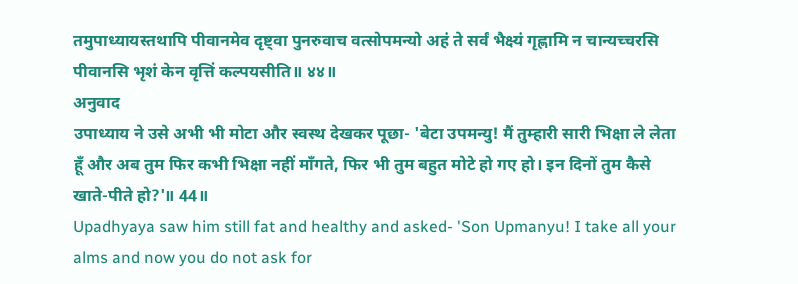तमुपाध्यायस्तथापि पीवानमेव दृष्ट्वा पुनरुवाच वत्सोपमन्यो अहं ते सर्वं भैक्ष्यं गृह्णामि न चान्यच्चरसि पीवानसि भृशं केन वृत्तिं कल्पयसीति॥ ४४॥
अनुवाद
उपाध्याय ने उसे अभी भी मोटा और स्वस्थ देखकर पूछा- 'बेटा उपमन्यु! मैं तुम्हारी सारी भिक्षा ले लेता हूँ और अब तुम फिर कभी भिक्षा नहीं माँगते, फिर भी तुम बहुत मोटे हो गए हो। इन दिनों तुम कैसे खाते-पीते हो?'॥ 44॥
Upadhyaya saw him still fat and healthy and asked- 'Son Upmanyu! I take all your alms and now you do not ask for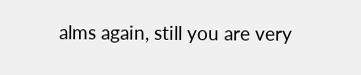alms again, still you are very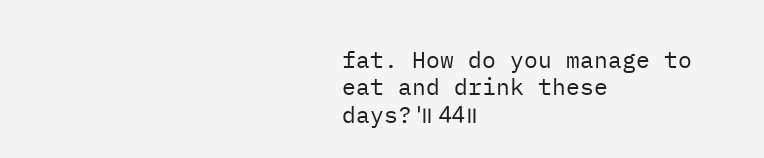fat. How do you manage to eat and drink these days?'॥ 44॥